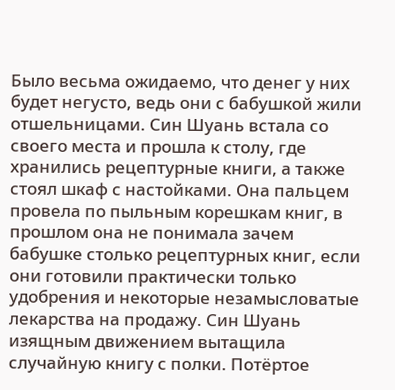Было весьма ожидаемо, что денег у них будет негусто, ведь они с бабушкой жили отшельницами. Син Шуань встала со своего места и прошла к столу, где хранились рецептурные книги, а также стоял шкаф с настойками. Она пальцем провела по пыльным корешкам книг, в прошлом она не понимала зачем бабушке столько рецептурных книг, если они готовили практически только удобрения и некоторые незамысловатые лекарства на продажу. Син Шуань изящным движением вытащила случайную книгу с полки. Потёртое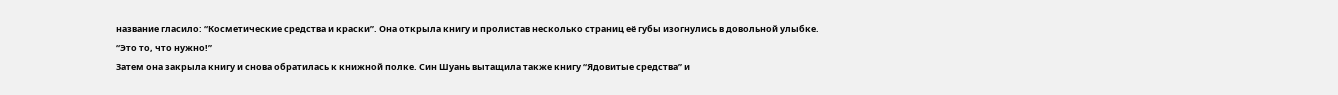название гласило: “Косметические средства и краски”. Она открыла книгу и пролистав несколько страниц её губы изогнулись в довольной улыбке.
“Это то, что нужно!”
Затем она закрыла книгу и снова обратилась к книжной полке. Син Шуань вытащила также книгу “Ядовитые средства” и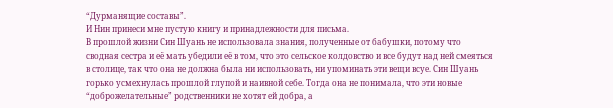“Дурманящие составы”.
И Нин принеси мне пустую книгу и принадлежности для письма.
В прошлой жизни Син Шуань не использовала знания, полученные от бабушки, потому что сводная сестра и её мать убедили её в том, что это сельское колдовство и все будут над ней смеяться в столице, так что она не должна была ни использовать, ни упоминать эти вещи всуе. Син Шуань горько усмехнулась прошлой глупой и наивной себе. Тогда она не понимала, что эти новые “доброжелательные” родственники не хотят ей добра, а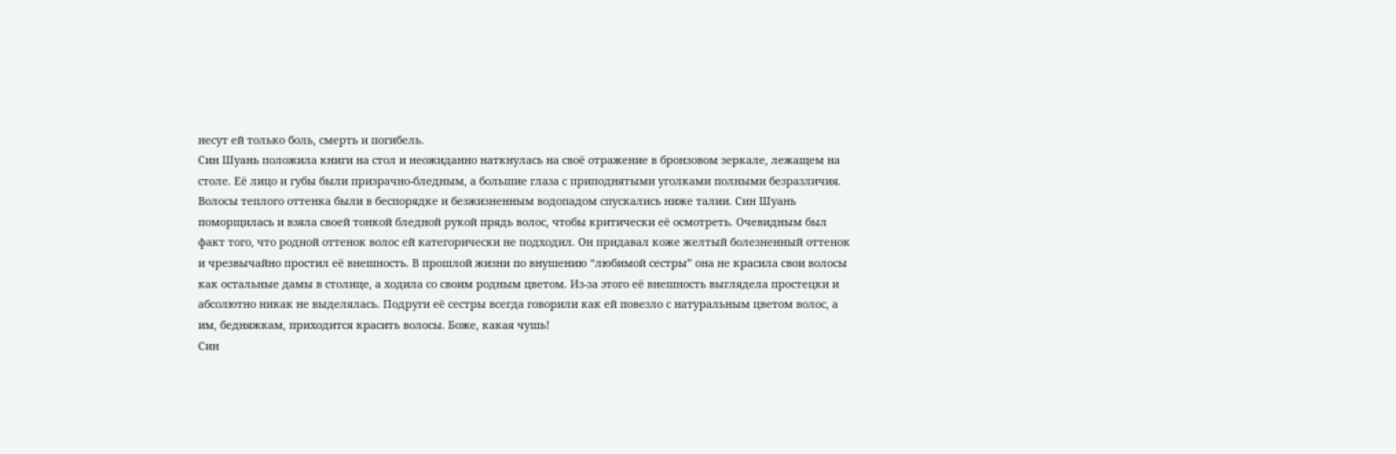несут ей только боль, смерть и погибель.
Син Шуань положила книги на стол и неожиданно наткнулась на своё отражение в бронзовом зеркале, лежащем на столе. Её лицо и губы были призрачно-бледным, а большие глаза с приподнятыми уголками полными безразличия. Волосы теплого оттенка были в беспорядке и безжизненным водопадом спускались ниже талии. Син Шуань поморщилась и взяла своей тонкой бледной рукой прядь волос, чтобы критически её осмотреть. Очевидным был факт того, что родной оттенок волос ей категорически не подходил. Он придавал коже желтый болезненный оттенок и чрезвычайно простил её внешность. В прошлой жизни по внушению “любимой сестры” она не красила свои волосы как остальные дамы в столице, а ходила со своим родным цветом. Из-за этого её внешность выглядела простецки и абсолютно никак не выделялась. Подруги её сестры всегда говорили как ей повезло с натуральным цветом волос, а им, бедняжкам, приходится красить волосы. Боже, какая чушь!
Син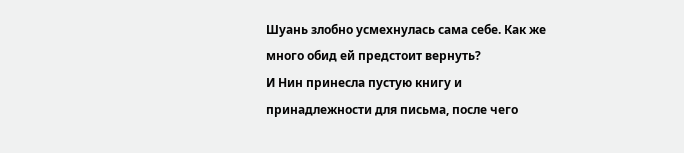Шуань злобно усмехнулась сама себе. Как же много обид ей предстоит вернуть?
И Нин принесла пустую книгу и принадлежности для письма, после чего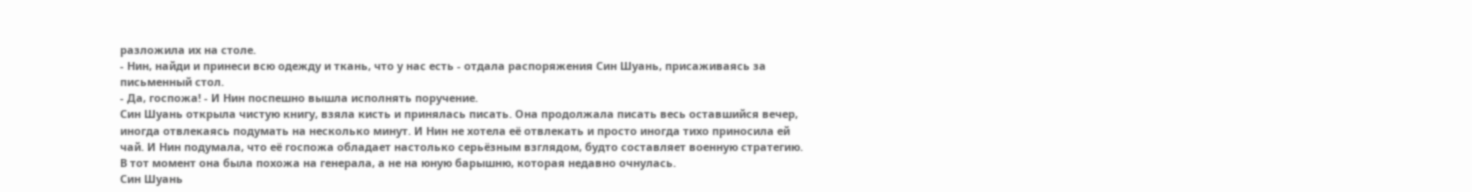разложила их на столе.
- Нин, найди и принеси всю одежду и ткань, что у нас есть - отдала распоряжения Син Шуань, присаживаясь за письменный стол.
- Да, госпожа! - И Нин поспешно вышла исполнять поручение.
Син Шуань открыла чистую книгу, взяла кисть и принялась писать. Она продолжала писать весь оставшийся вечер, иногда отвлекаясь подумать на несколько минут. И Нин не хотела её отвлекать и просто иногда тихо приносила ей чай. И Нин подумала, что её госпожа обладает настолько серьёзным взглядом, будто составляет военную стратегию. В тот момент она была похожа на генерала, а не на юную барышню, которая недавно очнулась.
Син Шуань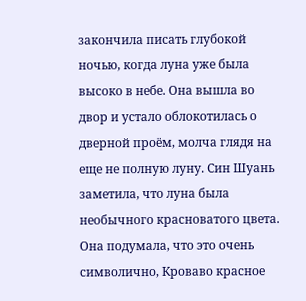закончила писать глубокой ночью, когда луна уже была высоко в небе. Она вышла во двор и устало облокотилась о дверной проём, молча глядя на еще не полную луну. Син Шуань заметила, что луна была необычного красноватого цвета. Она подумала, что это очень символично, Кроваво красное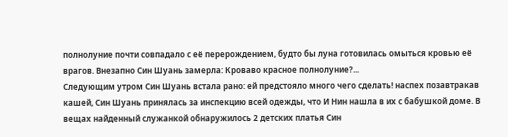полнолуние почти совпадало с её перерождением, будто бы луна готовилась омыться кровью её врагов. Внезапно Син Шуань замерла: Кроваво красное полнолуние?...
Следующим утром Син Шуань встала рано: ей предстояло много чего сделать! наспех позавтракав кашей, Син Шуань принялась за инспекцию всей одежды, что И Нин нашла в их с бабушкой доме. В вещах найденный служанкой обнаружилось 2 детских платья Син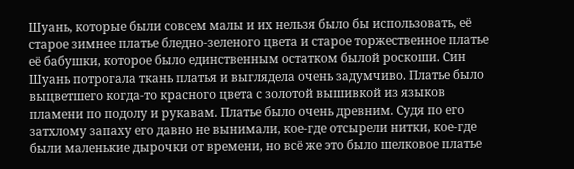Шуань, которые были совсем малы и их нельзя было бы использовать, её старое зимнее платье бледно-зеленого цвета и старое торжественное платье её бабушки, которое было единственным остатком былой роскоши. Син Шуань потрогала ткань платья и выглядела очень задумчиво. Платье было выцветшего когда-то красного цвета с золотой вышивкой из языков пламени по подолу и рукавам. Платье было очень древним. Судя по его затхлому запаху его давно не вынимали, кое-где отсырели нитки, кое-где были маленькие дырочки от времени, но всё же это было шелковое платье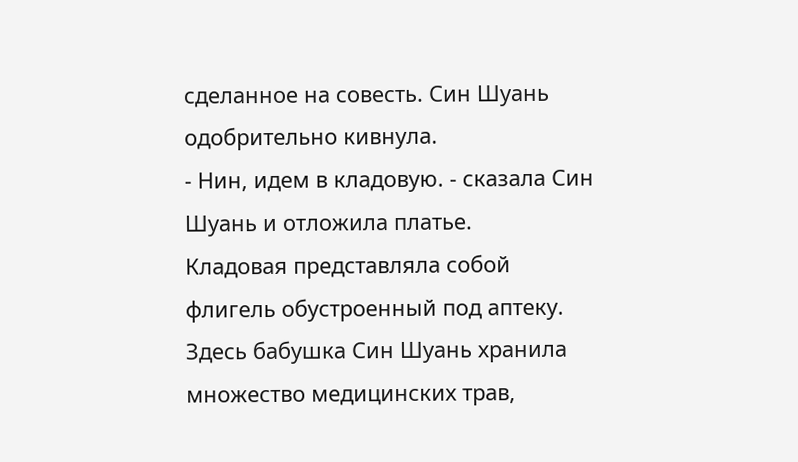сделанное на совесть. Син Шуань одобрительно кивнула.
- Нин, идем в кладовую. - сказала Син Шуань и отложила платье.
Кладовая представляла собой флигель обустроенный под аптеку. Здесь бабушка Син Шуань хранила множество медицинских трав,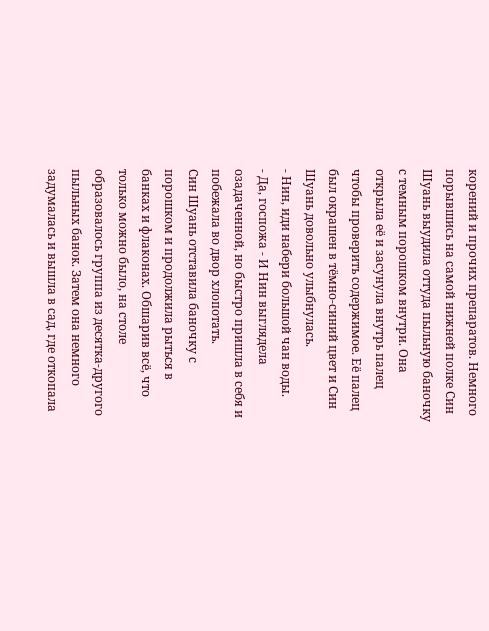корений и прочих препаратов. Немного порывшись на самой нижней полке Син Шуань выудила оттуда пыльную баночку с темным порошком внутри. Она открыла её и засунула внутрь палец чтобы проверить содержимое. Её палец был окрашен в тёмно-синий цвет и Син Шуань довольно улыбнулась.
- Нин, иди набери большой чан воды.
- Да, госпожа - И Нин выглядела озадаченной, но быстро пришла в себя и побежала во двор хлопотать.
Син Шуань отставила баночку с порошком и продолжила рыться в банках и флаконах. Обшарив всё, что только можно было, на столе образовалось группа из десятка-другого пыльных банок. Затем она немного задумалась и вышла в сад, где откопала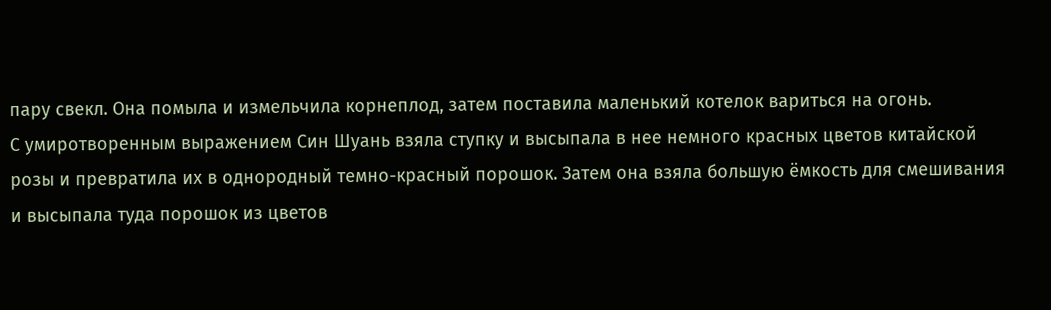пару свекл. Она помыла и измельчила корнеплод, затем поставила маленький котелок вариться на огонь.
С умиротворенным выражением Син Шуань взяла ступку и высыпала в нее немного красных цветов китайской розы и превратила их в однородный темно-красный порошок. Затем она взяла большую ёмкость для смешивания и высыпала туда порошок из цветов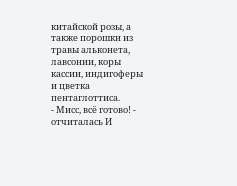китайской розы, а также порошки из травы альконета, лавсонии, коры кассии, индигоферы и цветка пентаглоттиса.
- Мисс, всё готово! - отчиталась И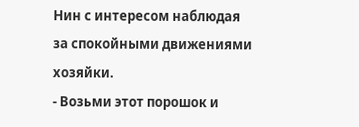Нин с интересом наблюдая за спокойными движениями хозяйки.
- Возьми этот порошок и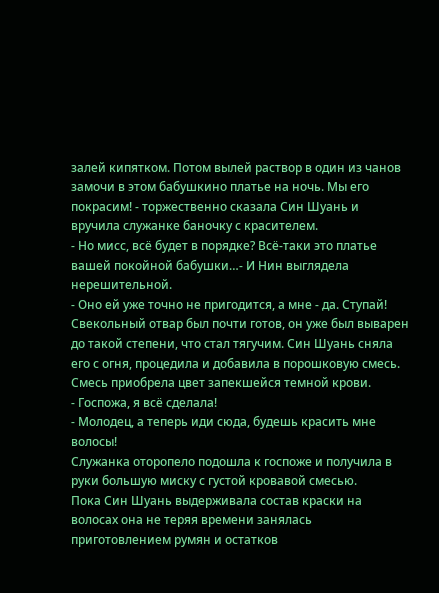залей кипятком. Потом вылей раствор в один из чанов замочи в этом бабушкино платье на ночь. Мы его покрасим! - торжественно сказала Син Шуань и вручила служанке баночку с красителем.
- Но мисс, всё будет в порядке? Всё-таки это платье вашей покойной бабушки…- И Нин выглядела нерешительной.
- Оно ей уже точно не пригодится, а мне - да. Ступай!
Свекольный отвар был почти готов, он уже был выварен до такой степени, что стал тягучим. Син Шуань сняла его с огня, процедила и добавила в порошковую смесь. Смесь приобрела цвет запекшейся темной крови.
- Госпожа, я всё сделала!
- Молодец, а теперь иди сюда, будешь красить мне волосы!
Служанка оторопело подошла к госпоже и получила в руки большую миску с густой кровавой смесью.
Пока Син Шуань выдерживала состав краски на волосах она не теряя времени занялась приготовлением румян и остатков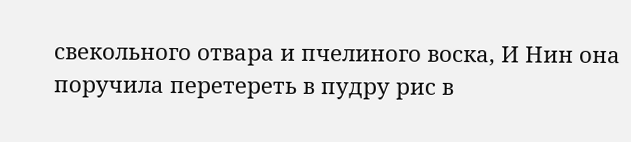свекольного отвара и пчелиного воска, И Нин она поручила перетереть в пудру рис в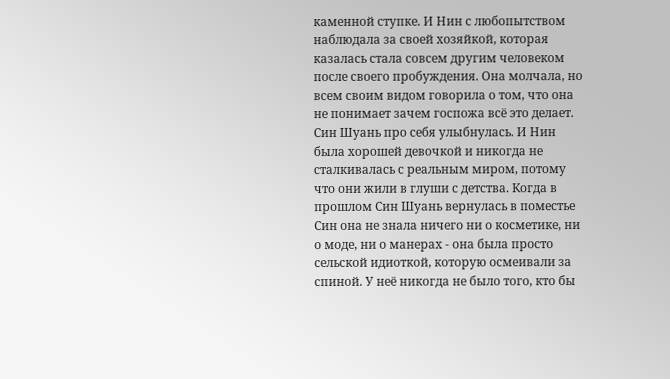каменной ступке. И Нин с любопытством наблюдала за своей хозяйкой, которая казалась стала совсем другим человеком после своего пробуждения. Она молчала, но всем своим видом говорила о том, что она не понимает зачем госпожа всё это делает. Син Шуань про себя улыбнулась. И Нин была хорошей девочкой и никогда не сталкивалась с реальным миром, потому что они жили в глуши с детства. Когда в прошлом Син Шуань вернулась в поместье Син она не знала ничего ни о косметике, ни о моде, ни о манерах - она была просто сельской идиоткой, которую осмеивали за спиной. У неё никогда не было того, кто бы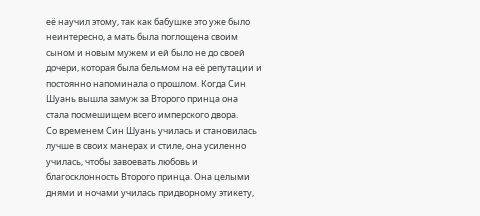её научил этому, так как бабушке это уже было неинтересно, а мать была поглощена своим сыном и новым мужем и ей было не до своей дочери, которая была бельмом на её репутации и постоянно напоминала о прошлом. Когда Син Шуань вышла замуж за Второго принца она стала посмешищем всего имперского двора.
Со временем Син Шуань училась и становилась лучше в своих манерах и стиле, она усиленно училась, чтобы завоевать любовь и благосклонность Второго принца. Она целыми днями и ночами училась придворному этикету,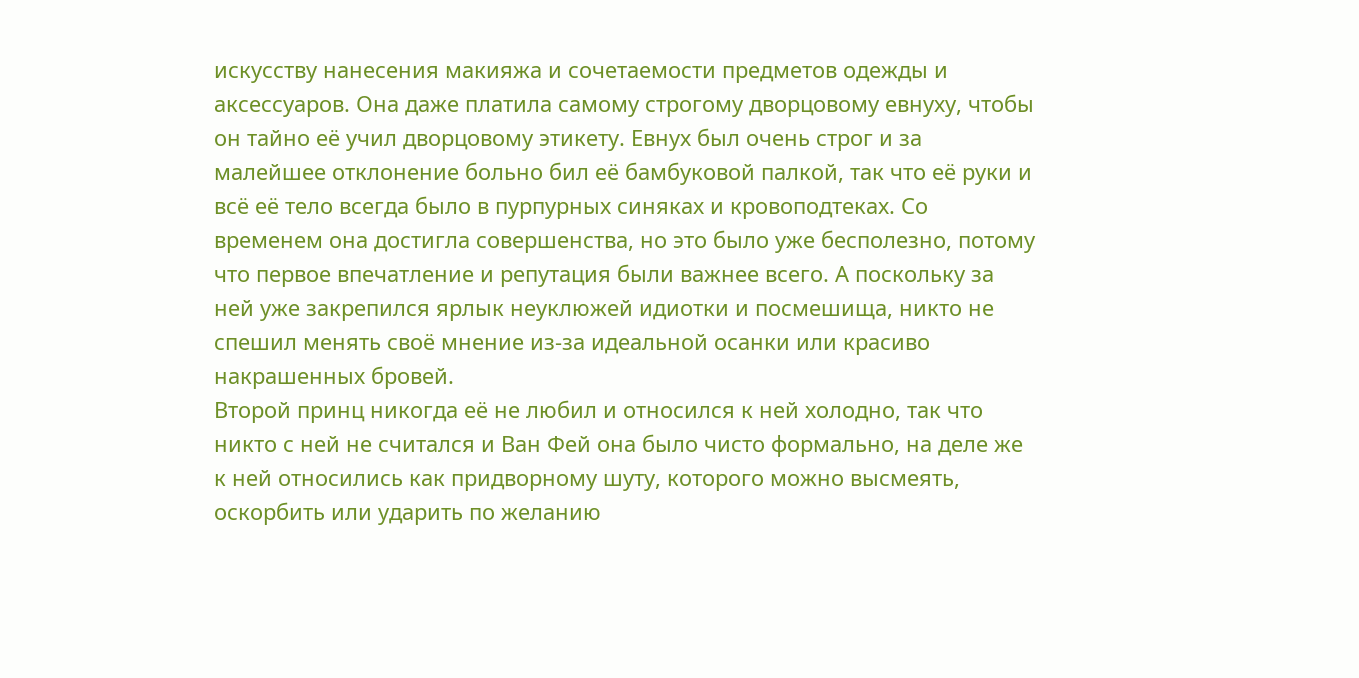искусству нанесения макияжа и сочетаемости предметов одежды и аксессуаров. Она даже платила самому строгому дворцовому евнуху, чтобы он тайно её учил дворцовому этикету. Евнух был очень строг и за малейшее отклонение больно бил её бамбуковой палкой, так что её руки и всё её тело всегда было в пурпурных синяках и кровоподтеках. Со временем она достигла совершенства, но это было уже бесполезно, потому что первое впечатление и репутация были важнее всего. А поскольку за ней уже закрепился ярлык неуклюжей идиотки и посмешища, никто не спешил менять своё мнение из-за идеальной осанки или красиво накрашенных бровей.
Второй принц никогда её не любил и относился к ней холодно, так что никто с ней не считался и Ван Фей она было чисто формально, на деле же к ней относились как придворному шуту, которого можно высмеять, оскорбить или ударить по желанию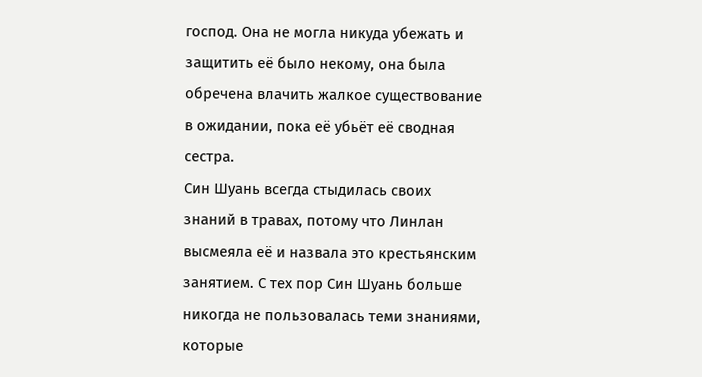господ. Она не могла никуда убежать и защитить её было некому, она была обречена влачить жалкое существование в ожидании, пока её убьёт её сводная сестра.
Син Шуань всегда стыдилась своих знаний в травах, потому что Линлан высмеяла её и назвала это крестьянским занятием. С тех пор Син Шуань больше никогда не пользовалась теми знаниями, которые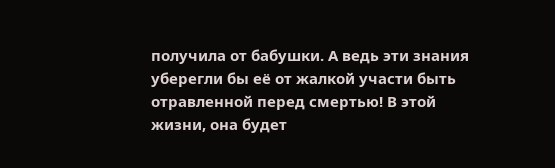получила от бабушки. А ведь эти знания уберегли бы её от жалкой участи быть отравленной перед смертью! В этой жизни, она будет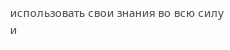использовать свои знания во всю силу и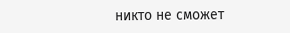никто не сможет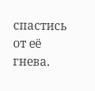спастись от её гнева.